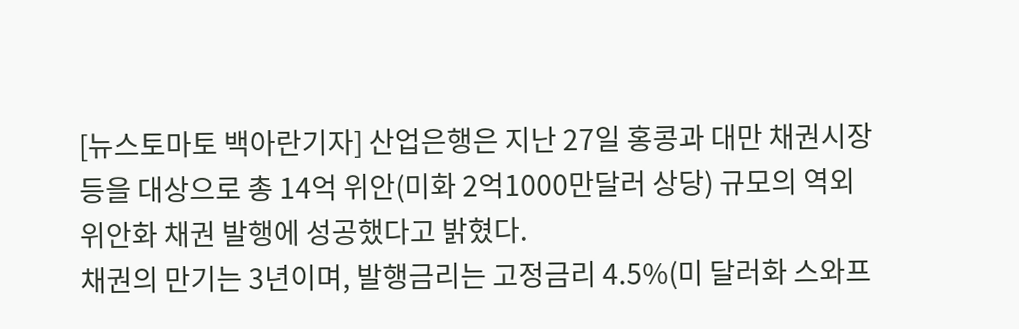[뉴스토마토 백아란기자] 산업은행은 지난 27일 홍콩과 대만 채권시장 등을 대상으로 총 14억 위안(미화 2억1000만달러 상당) 규모의 역외 위안화 채권 발행에 성공했다고 밝혔다.
채권의 만기는 3년이며, 발행금리는 고정금리 4.5%(미 달러화 스와프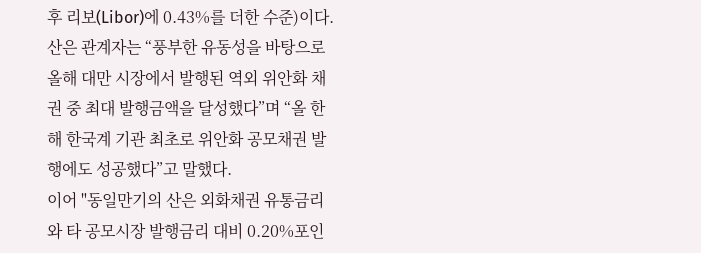후 리보(Libor)에 0.43%를 더한 수준)이다.
산은 관계자는 “풍부한 유동성을 바탕으로 올해 대만 시장에서 발행된 역외 위안화 채권 중 최대 발행금액을 달성했다”며 “올 한해 한국계 기관 최초로 위안화 공모채권 발행에도 성공했다”고 말했다.
이어 "동일만기의 산은 외화채권 유통금리와 타 공모시장 발행금리 대비 0.20%포인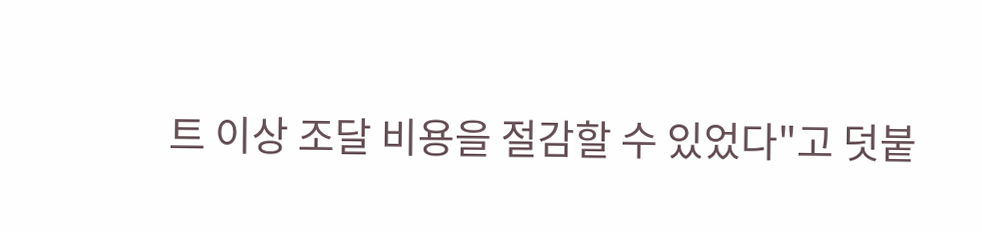트 이상 조달 비용을 절감할 수 있었다"고 덧붙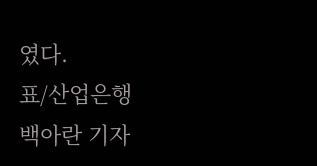였다.
표/산업은행
백아란 기자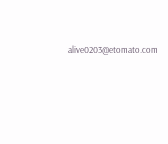alive0203@etomato.com